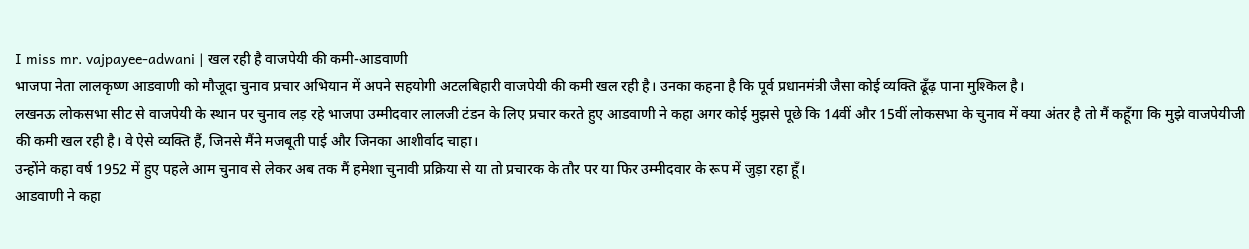I miss mr. vajpayee-adwani | खल रही है वाजपेयी की कमी-आडवाणी
भाजपा नेता लालकृष्ण आडवाणी को मौजूदा चुनाव प्रचार अभियान में अपने सहयोगी अटलबिहारी वाजपेयी की कमी खल रही है। उनका कहना है कि पूर्व प्रधानमंत्री जैसा कोई व्यक्ति ढूँढ़ पाना मुश्किल है।
लखनऊ लोकसभा सीट से वाजपेयी के स्थान पर चुनाव लड़ रहे भाजपा उम्मीदवार लालजी टंडन के लिए प्रचार करते हुए आडवाणी ने कहा अगर कोई मुझसे पूछे कि 14वीं और 15वीं लोकसभा के चुनाव में क्या अंतर है तो मैं कहूँगा कि मुझे वाजपेयीजी की कमी खल रही है। वे ऐसे व्यक्ति हैं, जिनसे मैंने मजबूती पाई और जिनका आशीर्वाद चाहा।
उन्होंने कहा वर्ष 1952 में हुए पहले आम चुनाव से लेकर अब तक मैं हमेशा चुनावी प्रक्रिया से या तो प्रचारक के तौर पर या फिर उम्मीदवार के रूप में जुड़ा रहा हूँ।
आडवाणी ने कहा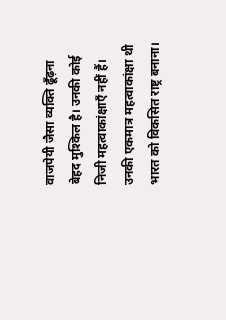वाजपेयी जैसा व्यक्ति ढूँढ़ना बेहद मुश्किल है। उनकी कोई निजी महत्वाकांक्षाएँ नहीं हैं। उनकी एकमात्र महत्वाकांक्षा थी भारत को विकसित राष्ट्र बनाना।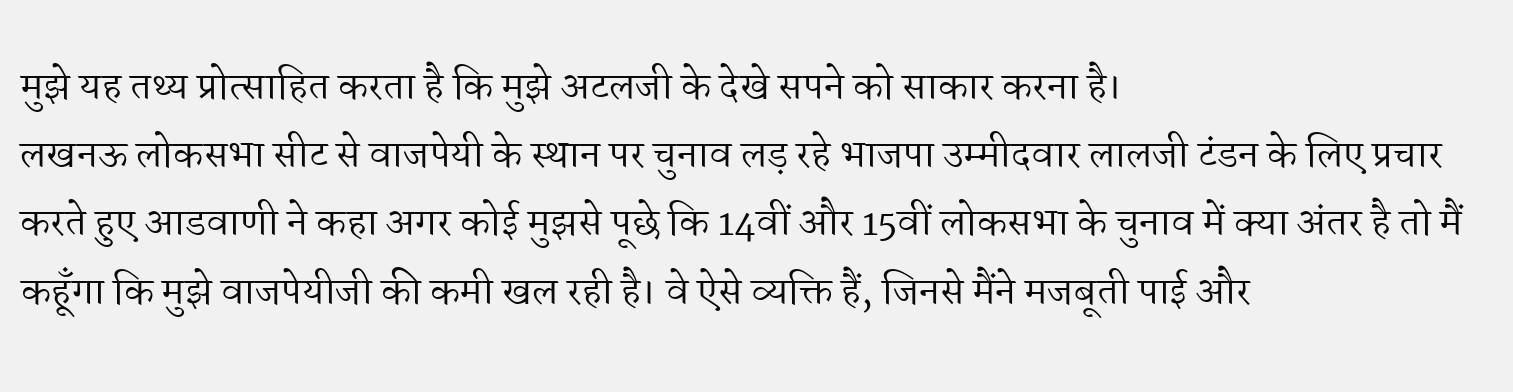मुझे यह तथ्य प्रोत्साहित करता है कि मुझे अटलजी के देखे सपने को साकार करना है।
लखनऊ लोकसभा सीट से वाजपेयी के स्थान पर चुनाव लड़ रहे भाजपा उम्मीदवार लालजी टंडन के लिए प्रचार करते हुए आडवाणी ने कहा अगर कोई मुझसे पूछे कि 14वीं और 15वीं लोकसभा के चुनाव में क्या अंतर है तो मैं कहूँगा कि मुझे वाजपेयीजी की कमी खल रही है। वे ऐसे व्यक्ति हैं, जिनसे मैंने मजबूती पाई और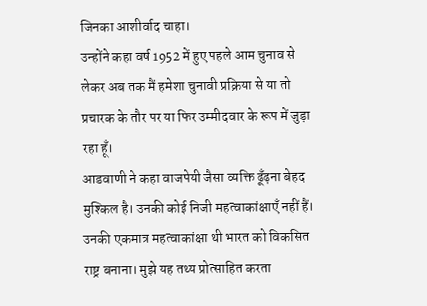जिनका आशीर्वाद चाहा।
उन्होंने कहा वर्ष 1952 में हुए पहले आम चुनाव से लेकर अब तक मैं हमेशा चुनावी प्रक्रिया से या तो प्रचारक के तौर पर या फिर उम्मीदवार के रूप में जुड़ा रहा हूँ।
आडवाणी ने कहा वाजपेयी जैसा व्यक्ति ढूँढ़ना बेहद मुश्किल है। उनकी कोई निजी महत्वाकांक्षाएँ नहीं हैं। उनकी एकमात्र महत्वाकांक्षा थी भारत को विकसित राष्ट्र बनाना। मुझे यह तथ्य प्रोत्साहित करता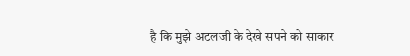है कि मुझे अटलजी के देखे सपने को साकार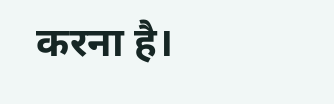करना है।